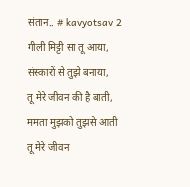संतान.. # kavyotsav 2
गीली मिट्टी सा तू आया,
संस्कारों से तुझे बनाया,
तू मेरे जीवन की है बाती,
ममता मुझको तुझसे आती
तू मेरे जीवन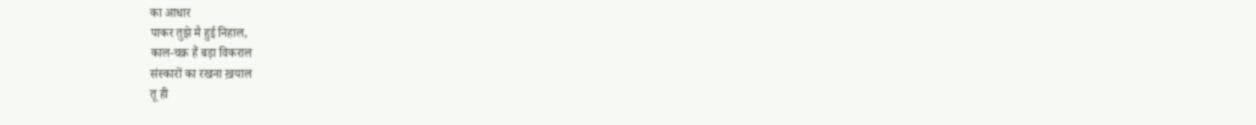का आधार
पाकर तुझे मै हुई निहाल,
काल-चक्र हैं बड़ा विकराल
संस्कारों का रखना ख़याल
तू ही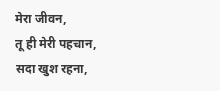मेरा जीवन,
तू ही मेरी पहचान,
सदा खुश रहना,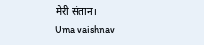मेरी संतान।
Uma vaishnav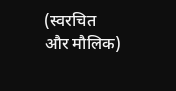(स्वरचित और मौलिक)